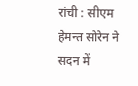रांची : सीएम हेमन्त सोरेन ने सदन में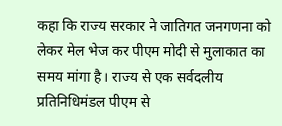कहा कि राज्य सरकार ने जातिगत जनगणना को लेकर मेल भेज कर पीएम मोदी से मुलाकात का समय मांगा है। राज्य से एक सर्वदलीय प्रतिनिधिमंडल पीएम से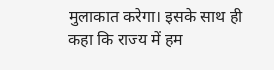मुलाकात करेगा। इसके साथ ही कहा कि राज्य में हम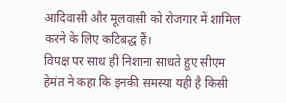आदिवासी और मूलवासी को रोजगार में शामिल करने के लिए कटिबद्ध हैं।
विपक्ष पर साथ ही निशाना साधते हुए सीएम हेमंत ने कहा कि इनकी समस्या यही है किसी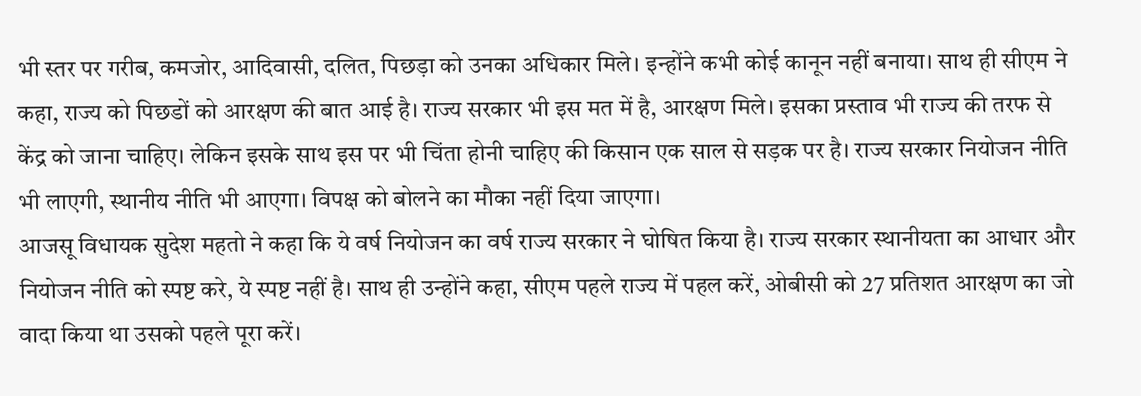भी स्तर पर गरीब, कमजोर, आदिवासी, दलित, पिछड़ा को उनका अधिकार मिले। इन्होंने कभी कोई कानून नहीं बनाया। साथ ही सीएम ने कहा, राज्य को पिछडों को आरक्षण की बात आई है। राज्य सरकार भी इस मत में है, आरक्षण मिले। इसका प्रस्ताव भी राज्य की तरफ से केंद्र को जाना चाहिए। लेकिन इसके साथ इस पर भी चिंता होनी चाहिए की किसान एक साल से सड़क पर है। राज्य सरकार नियोजन नीति भी लाएगी, स्थानीय नीति भी आएगा। विपक्ष को बोलने का मौका नहीं दिया जाएगा।
आजसू विधायक सुदेश महतो ने कहा कि ये वर्ष नियोजन का वर्ष राज्य सरकार ने घोषित किया है। राज्य सरकार स्थानीयता का आधार और नियोजन नीति को स्पष्ट करे, ये स्पष्ट नहीं है। साथ ही उन्होंने कहा, सीएम पहले राज्य में पहल करें, ओबीसी को 27 प्रतिशत आरक्षण का जो वादा किया था उसको पहले पूरा करें।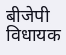बीजेपी विधायक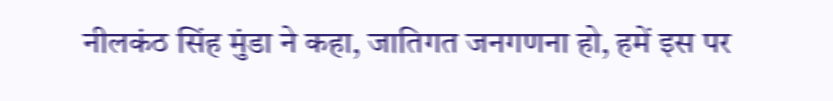नीलकंठ सिंह मुंडा ने कहा, जातिगत जनगणना हो, हमें इस पर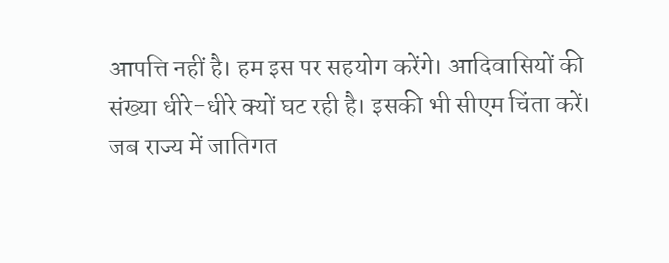आपत्ति नहीं है। हम इस पर सहयोग करेंगे। आदिवासियों की संख्या धीरे-धीरे क्यों घट रही है। इसकी भी सीएम चिंता करें। जब राज्य में जातिगत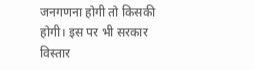जनगणना होगी तो किसकी होगी। इस पर भी सरकार विस्तार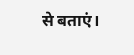से बताएं।